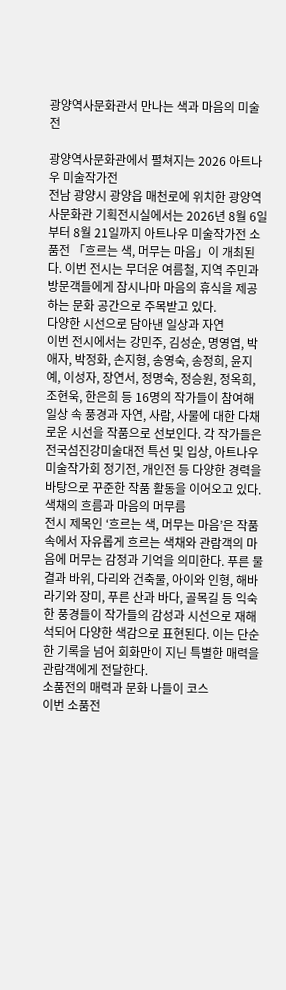광양역사문화관서 만나는 색과 마음의 미술전

광양역사문화관에서 펼쳐지는 2026 아트나우 미술작가전
전남 광양시 광양읍 매천로에 위치한 광양역사문화관 기획전시실에서는 2026년 8월 6일부터 8월 21일까지 아트나우 미술작가전 소품전 「흐르는 색, 머무는 마음」이 개최된다. 이번 전시는 무더운 여름철, 지역 주민과 방문객들에게 잠시나마 마음의 휴식을 제공하는 문화 공간으로 주목받고 있다.
다양한 시선으로 담아낸 일상과 자연
이번 전시에서는 강민주, 김성순, 명영엽, 박애자, 박정화, 손지형, 송영숙, 송정희, 윤지예, 이성자, 장연서, 정명숙, 정승원, 정옥희, 조현욱, 한은희 등 16명의 작가들이 참여해 일상 속 풍경과 자연, 사람, 사물에 대한 다채로운 시선을 작품으로 선보인다. 각 작가들은 전국섬진강미술대전 특선 및 입상, 아트나우미술작가회 정기전, 개인전 등 다양한 경력을 바탕으로 꾸준한 작품 활동을 이어오고 있다.
색채의 흐름과 마음의 머무름
전시 제목인 ‘흐르는 색, 머무는 마음’은 작품 속에서 자유롭게 흐르는 색채와 관람객의 마음에 머무는 감정과 기억을 의미한다. 푸른 물결과 바위, 다리와 건축물, 아이와 인형, 해바라기와 장미, 푸른 산과 바다, 골목길 등 익숙한 풍경들이 작가들의 감성과 시선으로 재해석되어 다양한 색감으로 표현된다. 이는 단순한 기록을 넘어 회화만이 지닌 특별한 매력을 관람객에게 전달한다.
소품전의 매력과 문화 나들이 코스
이번 소품전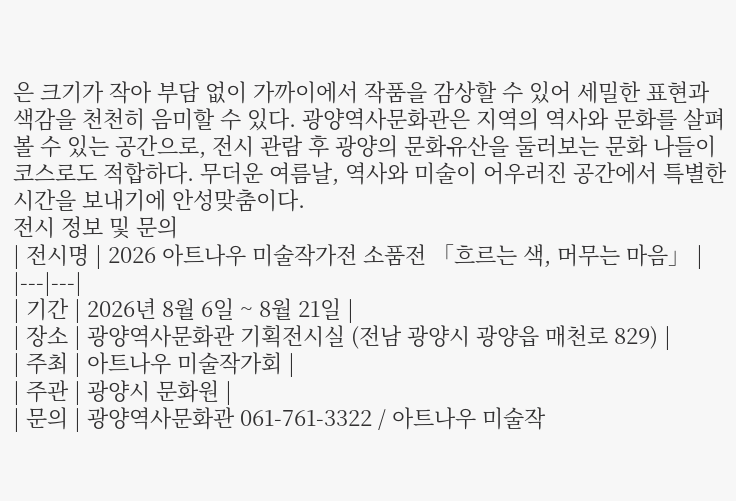은 크기가 작아 부담 없이 가까이에서 작품을 감상할 수 있어 세밀한 표현과 색감을 천천히 음미할 수 있다. 광양역사문화관은 지역의 역사와 문화를 살펴볼 수 있는 공간으로, 전시 관람 후 광양의 문화유산을 둘러보는 문화 나들이 코스로도 적합하다. 무더운 여름날, 역사와 미술이 어우러진 공간에서 특별한 시간을 보내기에 안성맞춤이다.
전시 정보 및 문의
| 전시명 | 2026 아트나우 미술작가전 소품전 「흐르는 색, 머무는 마음」 |
|---|---|
| 기간 | 2026년 8월 6일 ~ 8월 21일 |
| 장소 | 광양역사문화관 기획전시실 (전남 광양시 광양읍 매천로 829) |
| 주최 | 아트나우 미술작가회 |
| 주관 | 광양시 문화원 |
| 문의 | 광양역사문화관 061-761-3322 / 아트나우 미술작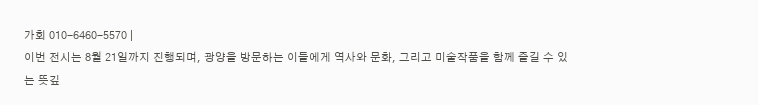가회 010-6460-5570 |
이번 전시는 8월 21일까지 진행되며, 광양을 방문하는 이들에게 역사와 문화, 그리고 미술작품을 함께 즐길 수 있는 뜻깊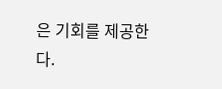은 기회를 제공한다.